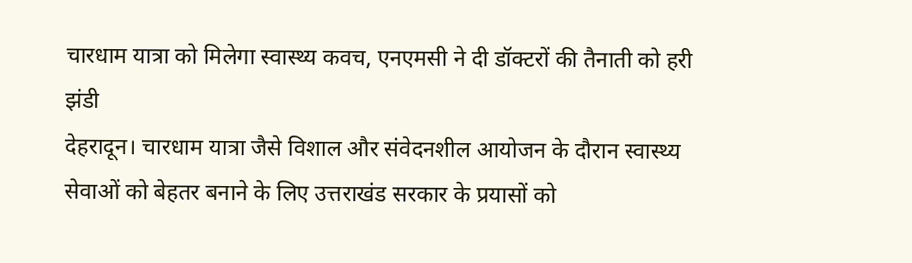चारधाम यात्रा को मिलेगा स्वास्थ्य कवच, एनएमसी ने दी डॉक्टरों की तैनाती को हरी झंडी
देहरादून। चारधाम यात्रा जैसे विशाल और संवेदनशील आयोजन के दौरान स्वास्थ्य सेवाओं को बेहतर बनाने के लिए उत्तराखंड सरकार के प्रयासों को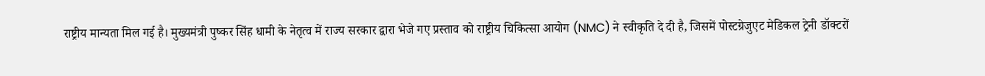राष्ट्रीय मान्यता मिल गई है। मुख्यमंत्री पुष्कर सिंह धामी के नेतृत्व में राज्य सरकार द्वारा भेजे गए प्रस्ताव को राष्ट्रीय चिकित्सा आयोग (NMC) ने स्वीकृति दे दी है, जिसमें पोस्टग्रेजुएट मेडिकल ट्रेनी डॉक्टरों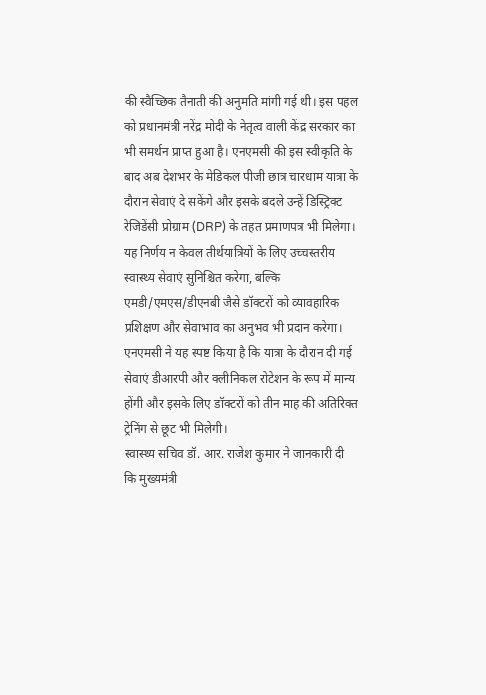की स्वैच्छिक तैनाती की अनुमति मांगी गई थी। इस पहल को प्रधानमंत्री नरेंद्र मोदी के नेतृत्व वाली केंद्र सरकार का भी समर्थन प्राप्त हुआ है। एनएमसी की इस स्वीकृति के बाद अब देशभर के मेडिकल पीजी छात्र चारधाम यात्रा के दौरान सेवाएं दे सकेंगे और इसके बदले उन्हें डिस्ट्रिक्ट रेजिडेंसी प्रोग्राम (DRP) के तहत प्रमाणपत्र भी मिलेगा।
यह निर्णय न केवल तीर्थयात्रियों के लिए उच्चस्तरीय स्वास्थ्य सेवाएं सुनिश्चित करेगा, बल्कि एमडी/एमएस/डीएनबी जैसे डॉक्टरों को व्यावहारिक प्रशिक्षण और सेवाभाव का अनुभव भी प्रदान करेगा। एनएमसी ने यह स्पष्ट किया है कि यात्रा के दौरान दी गई सेवाएं डीआरपी और क्लीनिकल रोटेशन के रूप में मान्य होंगी और इसके लिए डॉक्टरों को तीन माह की अतिरिक्त ट्रेनिंग से छूट भी मिलेगी।
स्वास्थ्य सचिव डॉ. आर. राजेश कुमार ने जानकारी दी कि मुख्यमंत्री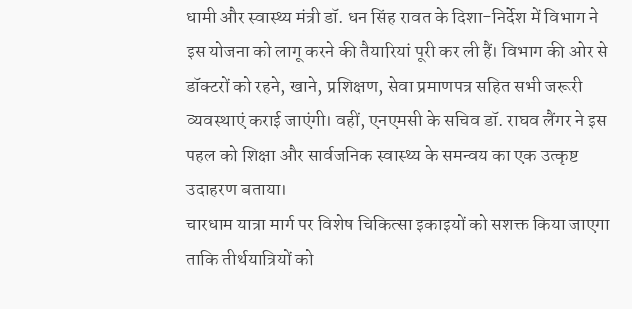धामी और स्वास्थ्य मंत्री डॉ. धन सिंह रावत के दिशा-निर्देश में विभाग ने इस योजना को लागू करने की तैयारियां पूरी कर ली हैं। विभाग की ओर से डॉक्टरों को रहने, खाने, प्रशिक्षण, सेवा प्रमाणपत्र सहित सभी जरूरी व्यवस्थाएं कराई जाएंगी। वहीं, एनएमसी के सचिव डॉ. राघव लैंगर ने इस पहल को शिक्षा और सार्वजनिक स्वास्थ्य के समन्वय का एक उत्कृष्ट उदाहरण बताया।
चारधाम यात्रा मार्ग पर विशेष चिकित्सा इकाइयों को सशक्त किया जाएगा ताकि तीर्थयात्रियों को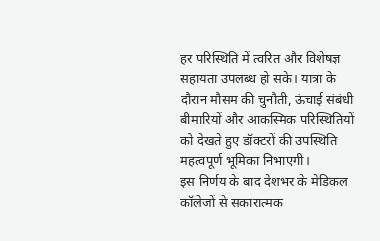हर परिस्थिति में त्वरित और विशेषज्ञ सहायता उपलब्ध हो सके। यात्रा के दौरान मौसम की चुनौती, ऊंचाई संबंधी बीमारियों और आकस्मिक परिस्थितियों को देखते हुए डॉक्टरों की उपस्थिति महत्वपूर्ण भूमिका निभाएगी।
इस निर्णय के बाद देशभर के मेडिकल कॉलेजों से सकारात्मक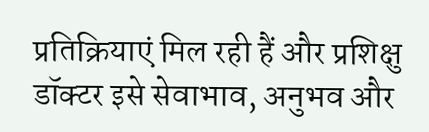प्रतिक्रियाएं मिल रही हैं और प्रशिक्षु डॉक्टर इसे सेवाभाव, अनुभव और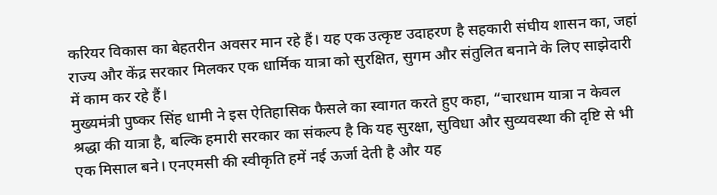करियर विकास का बेहतरीन अवसर मान रहे हैं। यह एक उत्कृष्ट उदाहरण है सहकारी संघीय शासन का, जहां राज्य और केंद्र सरकार मिलकर एक धार्मिक यात्रा को सुरक्षित, सुगम और संतुलित बनाने के लिए साझेदारी में काम कर रहे हैं।
मुख्यमंत्री पुष्कर सिंह धामी ने इस ऐतिहासिक फैसले का स्वागत करते हुए कहा, “चारधाम यात्रा न केवल श्रद्धा की यात्रा है, बल्कि हमारी सरकार का संकल्प है कि यह सुरक्षा, सुविधा और सुव्यवस्था की दृष्टि से भी एक मिसाल बने। एनएमसी की स्वीकृति हमें नई ऊर्जा देती है और यह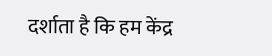दर्शाता है कि हम केंद्र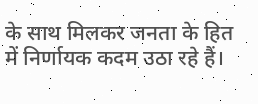के साथ मिलकर जनता के हित में निर्णायक कदम उठा रहे हैं।